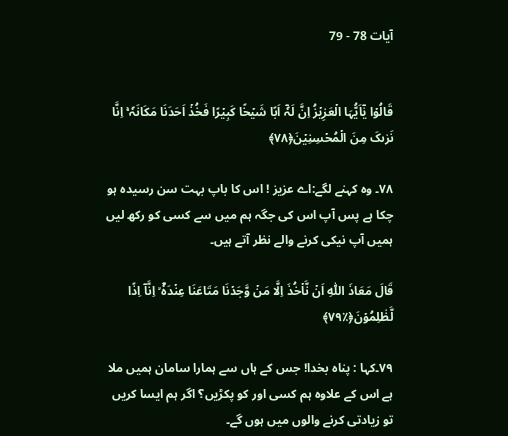آیات 78 - 79


قَالُوۡا یٰۤاَیُّہَا الۡعَزِیۡزُ اِنَّ لَہٗۤ اَبًا شَیۡخًا کَبِیۡرًا فَخُذۡ اَحَدَنَا مَکَانَہٗ ۚ اِنَّا نَرٰىکَ مِنَ الۡمُحۡسِنِیۡنَ﴿۷۸﴾

۷۸۔ وہ کہنے لگے:اے عزیز ! اس کا باپ بہت سن رسیدہ ہو چکا ہے پس آپ اس کی جگہ ہم میں سے کسی کو رکھ لیں ہمیں آپ نیکی کرنے والے نظر آتے ہیں۔

قَالَ مَعَاذَ اللّٰہِ اَنۡ نَّاۡخُذَ اِلَّا مَنۡ وَّجَدۡنَا مَتَاعَنَا عِنۡدَہٗۤ ۙ اِنَّاۤ اِذًا لَّظٰلِمُوۡنَ﴿٪۷۹﴾

۷۹۔کہا : پناہ بخدا! جس کے ہاں سے ہمارا سامان ہمیں ملا ہے اس کے علاوہ ہم کسی اور کو پکڑیں؟ اگر ہم ایسا کریں تو زیادتی کرنے والوں میں ہوں گے۔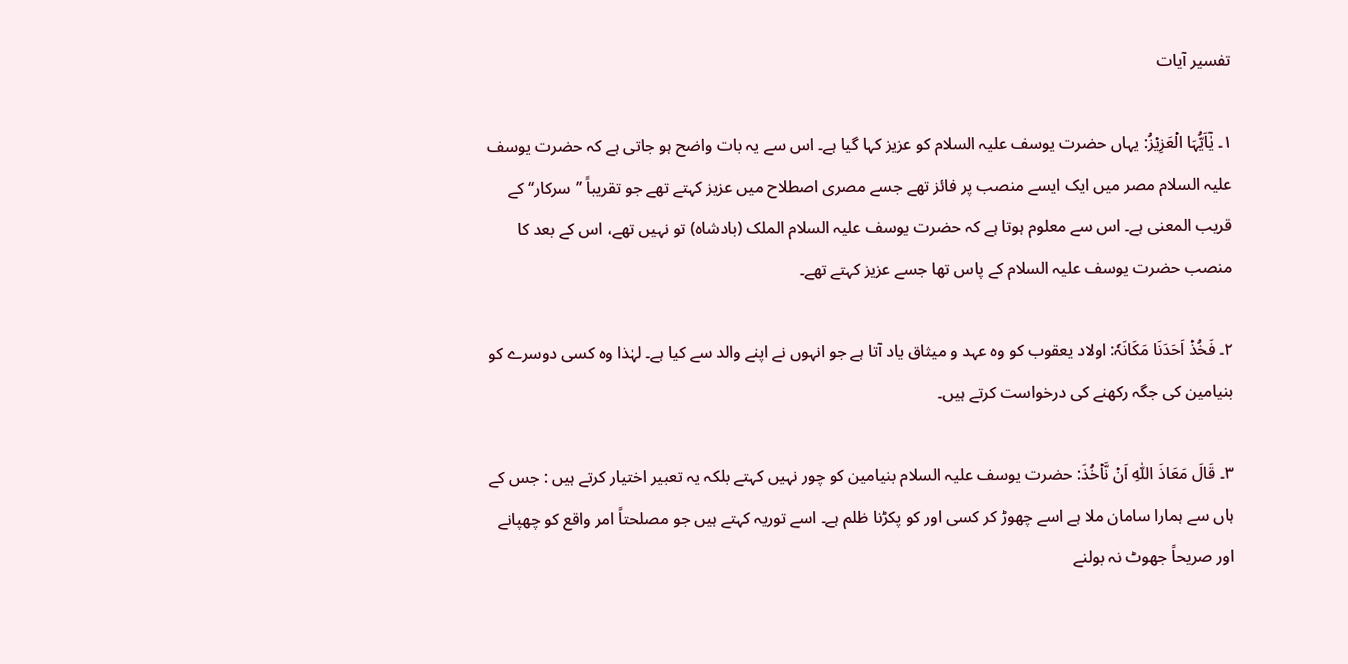تفسیر آیات

۱۔ یٰۤاَیُّہَا الۡعَزِیۡزُ: یہاں حضرت یوسف علیہ السلام کو عزیز کہا گیا ہے۔ اس سے یہ بات واضح ہو جاتی ہے کہ حضرت یوسف علیہ السلام مصر میں ایک ایسے منصب پر فائز تھے جسے مصری اصطلاح میں عزیز کہتے تھے جو تقریباً ’’سرکار‘‘ کے قریب المعنی ہے۔ اس سے معلوم ہوتا ہے کہ حضرت یوسف علیہ السلام الملک (بادشاہ) تو نہیں تھے، اس کے بعد کا منصب حضرت یوسف علیہ السلام کے پاس تھا جسے عزیز کہتے تھے۔

۲۔ فَخُذۡ اَحَدَنَا مَکَانَہٗ: اولاد یعقوب کو وہ عہد و میثاق یاد آتا ہے جو انہوں نے اپنے والد سے کیا ہے۔ لہٰذا وہ کسی دوسرے کو بنیامین کی جگہ رکھنے کی درخواست کرتے ہیں۔

۳۔ قَالَ مَعَاذَ اللّٰہِ اَنۡ نَّاۡخُذَ: حضرت یوسف علیہ السلام بنیامین کو چور نہیں کہتے بلکہ یہ تعبیر اختیار کرتے ہیں : جس کے ہاں سے ہمارا سامان ملا ہے اسے چھوڑ کر کسی اور کو پکڑنا ظلم ہے۔ اسے توریہ کہتے ہیں جو مصلحتاً امر واقع کو چھپانے اور صریحاً جھوٹ نہ بولنے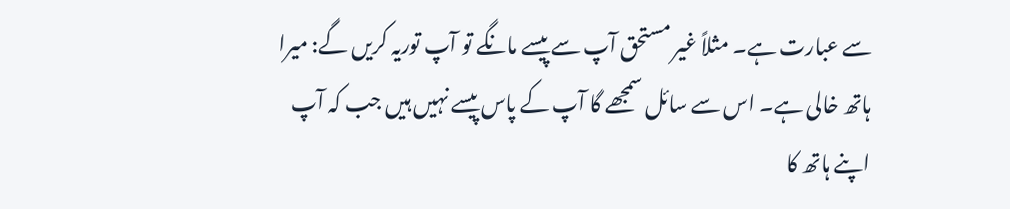سے عبارت ہے۔ مثلاً غیر مستحق آپ سے پیسے مانگے تو آپ توریہ کریں گے: میرا ہاتھ خالی ہے۔ اس سے سائل سمجھے گا آپ کے پاس پیسے نہیں ہیں جب کہ آپ اپنے ہاتھ کا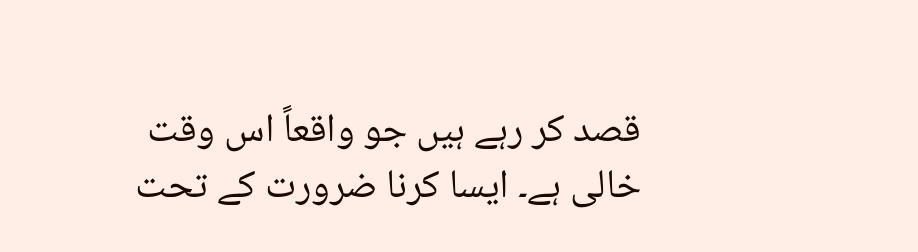قصد کر رہے ہیں جو واقعاً اس وقت خالی ہے۔ ایسا کرنا ضرورت کے تحت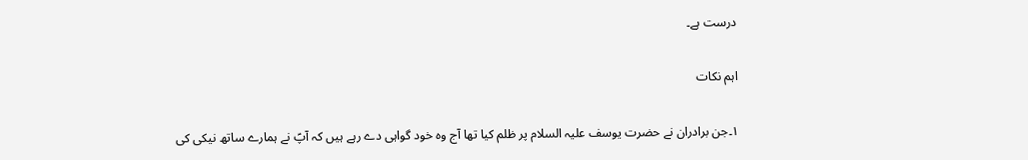درست ہے۔

اہم نکات

۱۔جن برادران نے حضرت یوسف علیہ السلام پر ظلم کیا تھا آج وہ خود گواہی دے رہے ہیں کہ آپؑ نے ہمارے ساتھ نیکی کی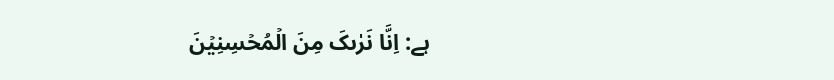ہے: اِنَّا نَرٰىکَ مِنَ الۡمُحۡسِنِیۡنَ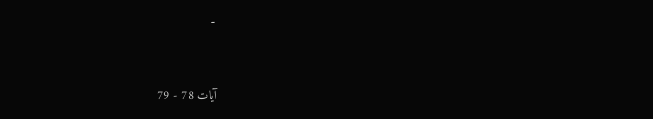۔


آیات 78 - 79